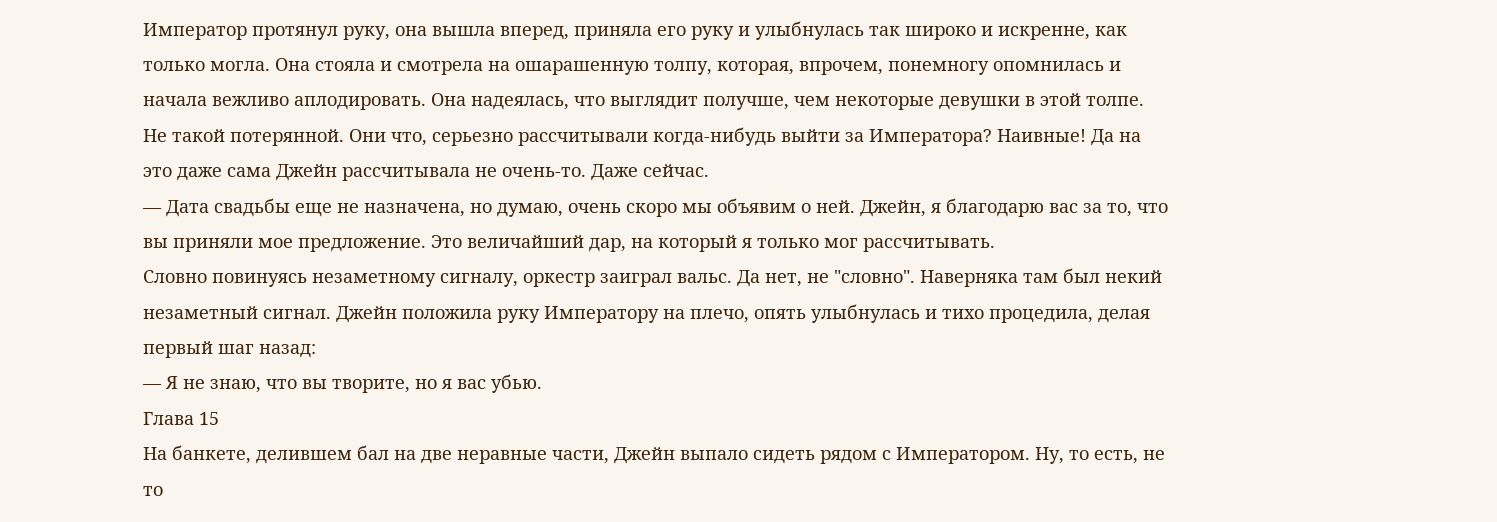Император протянул руку, она вышла вперед, приняла его руку и улыбнулась так широко и искренне, как только могла. Она стояла и смотрела на ошарашенную толпу, которая, впрочем, понемногу опомнилась и начала вежливо аплодировать. Она надеялась, что выглядит получше, чем некоторые девушки в этой толпе. Не такой потерянной. Они что, серьезно рассчитывали когда-нибудь выйти за Императора? Наивные! Да на это даже сама Джейн рассчитывала не очень-то. Даже сейчас.
— Дата свадьбы еще не назначена, но думаю, очень скоро мы объявим о ней. Джейн, я благодарю вас за то, что вы приняли мое предложение. Это величайший дар, на который я только мог рассчитывать.
Словно повинуясь незаметному сигналу, оркестр заиграл вальс. Да нет, не "словно". Наверняка там был некий незаметный сигнал. Джейн положила руку Императору на плечо, опять улыбнулась и тихо процедила, делая первый шаг назад:
— Я не знаю, что вы творите, но я вас убью.
Глава 15
На банкете, делившем бал на две неравные части, Джейн выпало сидеть рядом с Императором. Ну, то есть, не то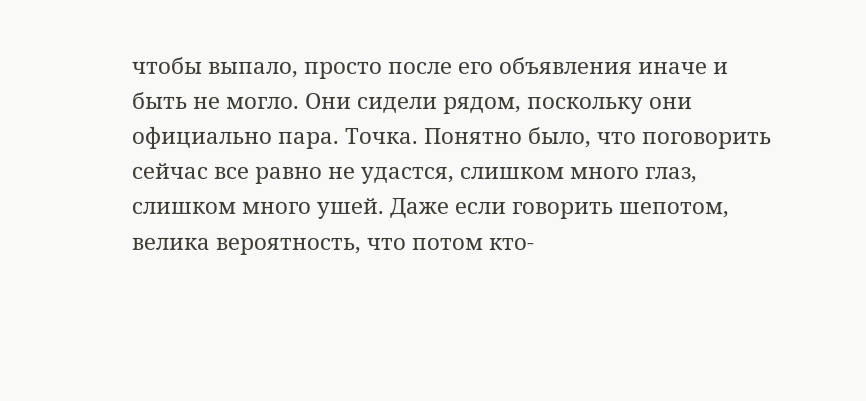чтобы выпало, просто после его объявления иначе и быть не могло. Они сидели рядом, поскольку они официально пара. Точка. Понятно было, что поговорить сейчас все равно не удастся, слишком много глаз, слишком много ушей. Даже если говорить шепотом, велика вероятность, что потом кто-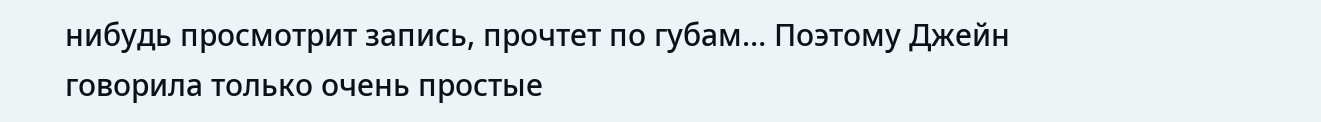нибудь просмотрит запись, прочтет по губам… Поэтому Джейн говорила только очень простые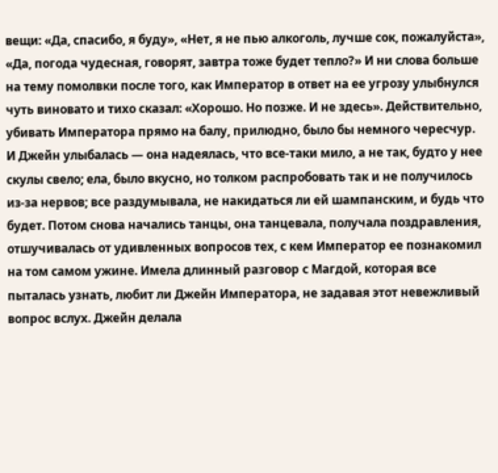вещи: «Да, спасибо, я буду», «Нет, я не пью алкоголь, лучше сок, пожалуйста», «Да, погода чудесная, говорят, завтра тоже будет тепло?» И ни слова больше на тему помолвки после того, как Император в ответ на ее угрозу улыбнулся чуть виновато и тихо сказал: «Хорошо. Но позже. И не здесь». Действительно, убивать Императора прямо на балу, прилюдно, было бы немного чересчур.
И Джейн улыбалась — она надеялась, что все-таки мило, а не так, будто у нее скулы свело; ела, было вкусно, но толком распробовать так и не получилось из-за нервов; все раздумывала, не накидаться ли ей шампанским, и будь что будет. Потом снова начались танцы, она танцевала, получала поздравления, отшучивалась от удивленных вопросов тех, с кем Император ее познакомил на том самом ужине. Имела длинный разговор с Магдой, которая все пыталась узнать, любит ли Джейн Императора, не задавая этот невежливый вопрос вслух. Джейн делала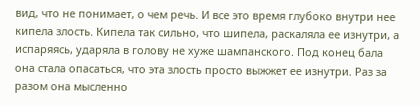вид, что не понимает, о чем речь. И все это время глубоко внутри нее кипела злость. Кипела так сильно, что шипела, раскаляла ее изнутри, а испаряясь, ударяла в голову не хуже шампанского. Под конец бала она стала опасаться, что эта злость просто выжжет ее изнутри. Раз за разом она мысленно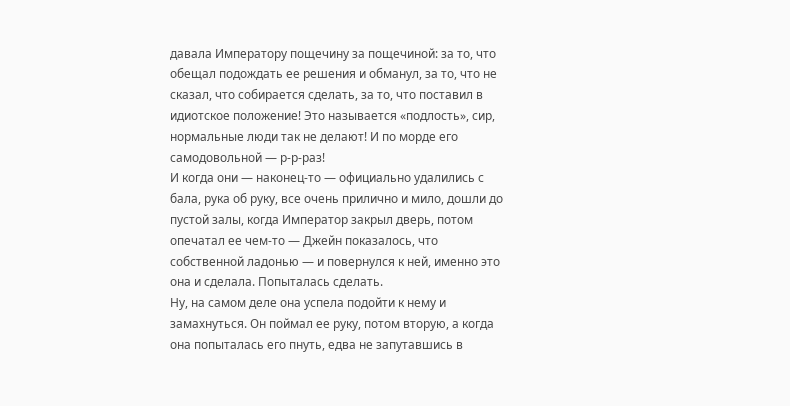давала Императору пощечину за пощечиной: за то, что обещал подождать ее решения и обманул, за то, что не сказал, что собирается сделать, за то, что поставил в идиотское положение! Это называется «подлость», сир, нормальные люди так не делают! И по морде его самодовольной — р-р-раз!
И когда они — наконец-то — официально удалились с бала, рука об руку, все очень прилично и мило, дошли до пустой залы, когда Император закрыл дверь, потом опечатал ее чем-то — Джейн показалось, что собственной ладонью — и повернулся к ней, именно это она и сделала. Попыталась сделать.
Ну, на самом деле она успела подойти к нему и замахнуться. Он поймал ее руку, потом вторую, а когда она попыталась его пнуть, едва не запутавшись в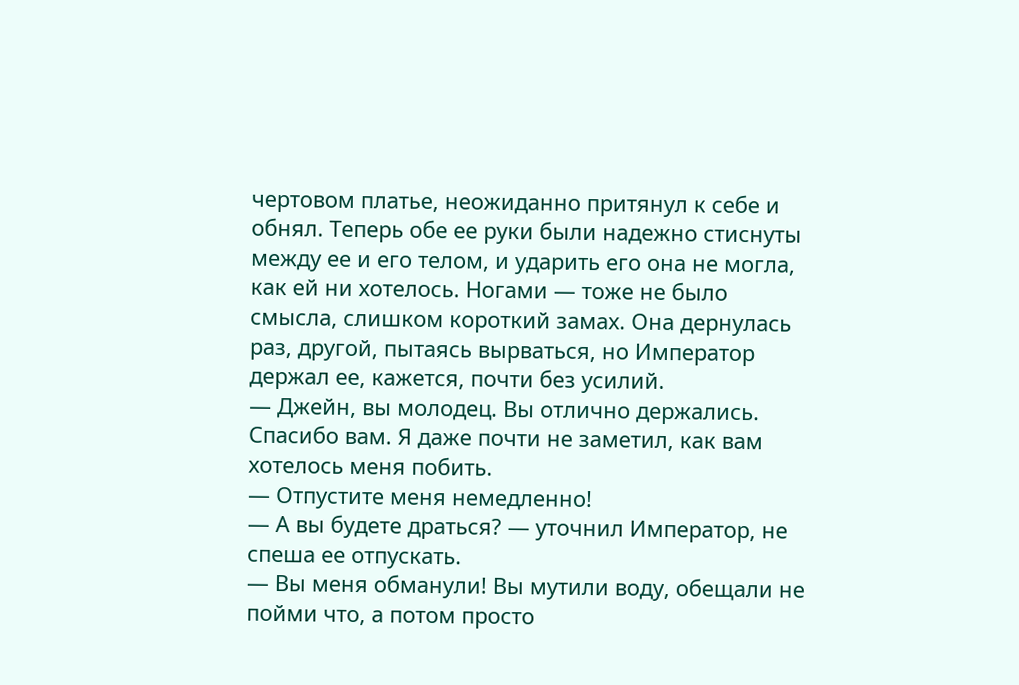чертовом платье, неожиданно притянул к себе и обнял. Теперь обе ее руки были надежно стиснуты между ее и его телом, и ударить его она не могла, как ей ни хотелось. Ногами — тоже не было смысла, слишком короткий замах. Она дернулась раз, другой, пытаясь вырваться, но Император держал ее, кажется, почти без усилий.
— Джейн, вы молодец. Вы отлично держались. Спасибо вам. Я даже почти не заметил, как вам хотелось меня побить.
— Отпустите меня немедленно!
— А вы будете драться? — уточнил Император, не спеша ее отпускать.
— Вы меня обманули! Вы мутили воду, обещали не пойми что, а потом просто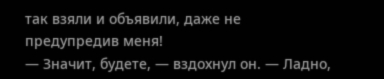так взяли и объявили, даже не предупредив меня!
— Значит, будете, — вздохнул он. — Ладно,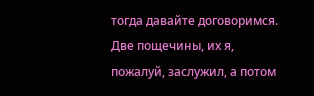тогда давайте договоримся. Две пощечины, их я, пожалуй, заслужил, а потом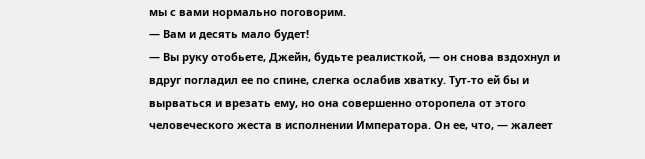мы с вами нормально поговорим.
— Вам и десять мало будет!
— Вы руку отобьете, Джейн, будьте реалисткой, — он снова вздохнул и вдруг погладил ее по спине, слегка ослабив хватку. Тут-то ей бы и вырваться и врезать ему, но она совершенно оторопела от этого человеческого жеста в исполнении Императора. Он ее, что, — жалеет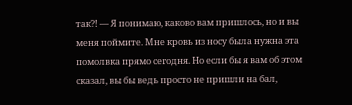так?! — Я понимаю, каково вам пришлось, но и вы меня поймите. Мне кровь из носу была нужна эта помолвка прямо сегодня. Но если бы я вам об этом сказал, вы бы ведь просто не пришли на бал,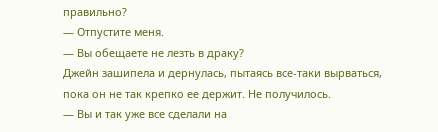правильно?
— Отпустите меня.
— Вы обещаете не лезть в драку?
Джейн зашипела и дернулась, пытаясь все-таки вырваться, пока он не так крепко ее держит. Не получилось.
— Вы и так уже все сделали на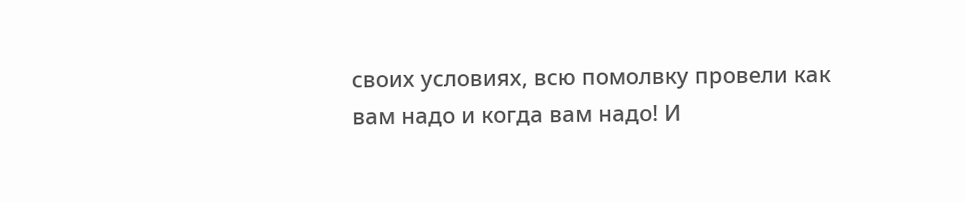своих условиях, всю помолвку провели как вам надо и когда вам надо! И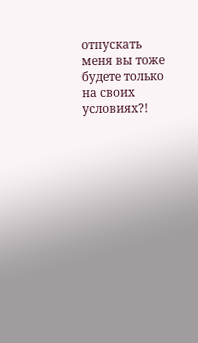отпускать меня вы тоже будете только на своих условиях?!